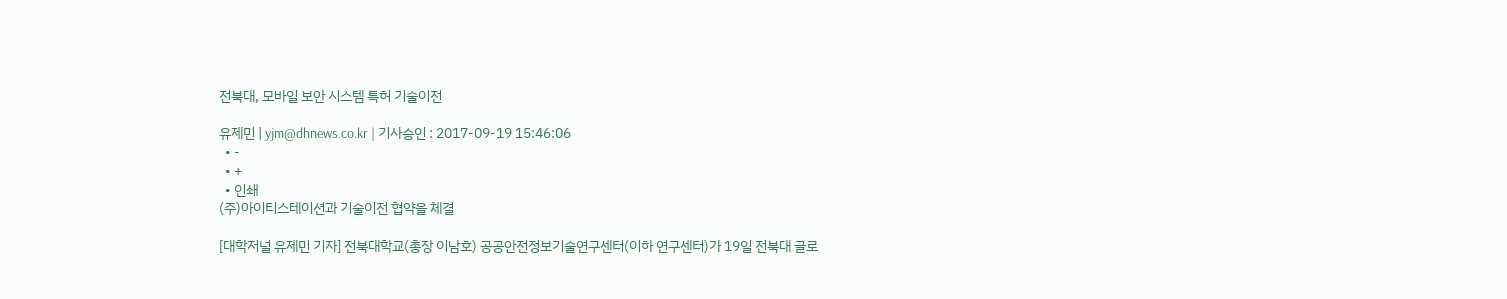전북대, 모바일 보안 시스템 특허 기술이전

유제민 | yjm@dhnews.co.kr | 기사승인 : 2017-09-19 15:46:06
  • -
  • +
  • 인쇄
(주)아이티스테이션과 기술이전 협약을 체결

[대학저널 유제민 기자] 전북대학교(총장 이남호) 공공안전정보기술연구센터(이하 연구센터)가 19일 전북대 글로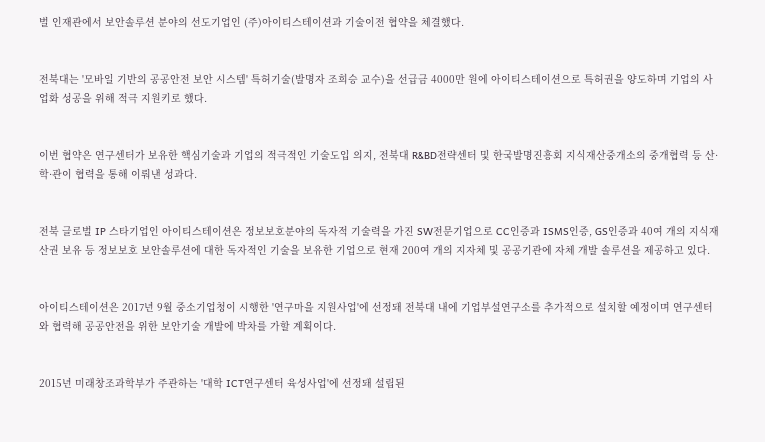벌 인재관에서 보안솔루션 분야의 선도기업인 (주)아이티스테이션과 기술이전 협약을 체결했다.


전북대는 '모바일 기반의 공공안전 보안 시스템' 특허기술(발명자 조희승 교수)을 선급금 4000만 원에 아이티스테이션으로 특허권을 양도하며 기업의 사업화 성공을 위해 적극 지원키로 했다.


이번 협약은 연구센터가 보유한 핵심기술과 기업의 적극적인 기술도입 의지, 전북대 R&BD전략센터 및 한국발명진흥회 지식재산중개소의 중개협력 등 산·학·관이 협력을 통해 이뤄낸 성과다.


전북 글로벌 IP 스타기업인 아이티스테이션은 정보보호분야의 독자적 기술력을 가진 SW전문기업으로 CC인증과 ISMS인증, GS인증과 40여 개의 지식재산권 보유 등 정보보호 보안솔루션에 대한 독자적인 기술을 보유한 기업으로 현재 200여 개의 지자체 및 공공기관에 자체 개발 솔루션을 제공하고 있다.


아이티스테이션은 2017년 9월 중소기업청이 시행한 '연구마을 지원사업'에 선정돼 전북대 내에 기업부설연구소를 추가적으로 설치할 예정이며 연구센터와 협력해 공공안전을 위한 보안기술 개발에 박차를 가할 계획이다.


2015년 미래창조과학부가 주관하는 '대학 ICT연구센터 육성사업'에 선정돼 설립된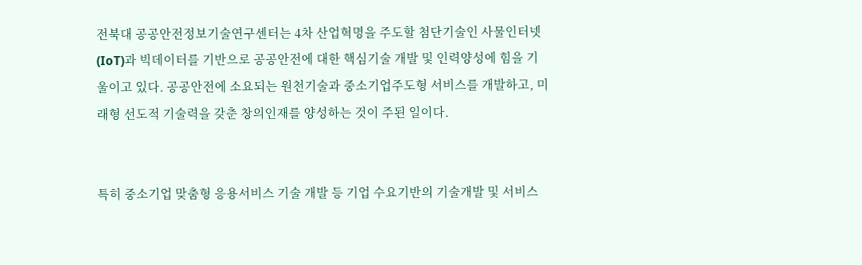전북대 공공안전정보기술연구센터는 4차 산업혁명을 주도할 첨단기술인 사물인터넷(IoT)과 빅데이터를 기반으로 공공안전에 대한 핵심기술 개발 및 인력양성에 힘을 기울이고 있다. 공공안전에 소요되는 원천기술과 중소기업주도형 서비스를 개발하고, 미래형 선도적 기술력을 갖춘 창의인재를 양성하는 것이 주된 일이다.


특히 중소기업 맞춤형 응용서비스 기술 개발 등 기업 수요기반의 기술개발 및 서비스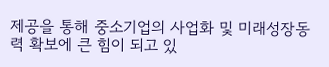제공을 통해 중소기업의 사업화 및 미래성장동력 확보에 큰 힘이 되고 있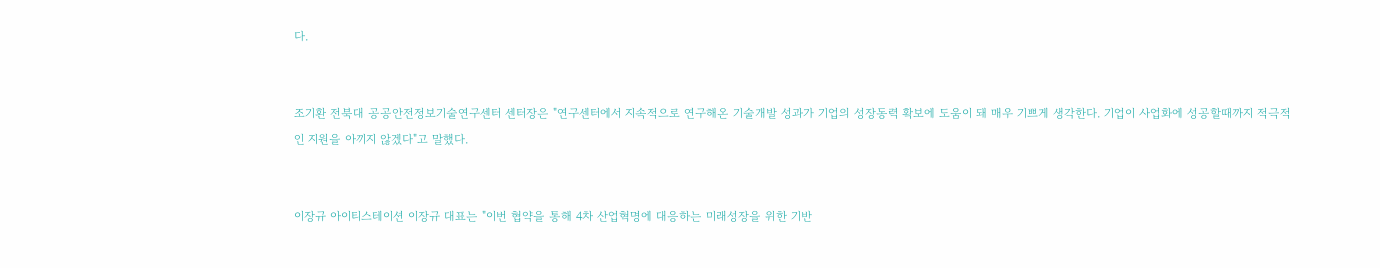다.


조기환 전북대 공공안전정보기술연구센터 센터장은 "연구센터에서 지속적으로 연구해온 기술개발 성과가 기업의 성장동력 확보에 도움이 돼 매우 기쁘게 생각한다. 기업이 사업화에 성공할때까지 적극적인 지원을 아끼지 않겠다"고 말했다.


이장규 아이티스테이션 이장규 대표는 "이번 협약을 통해 4차 산업혁명에 대응하는 미래성장을 위한 기반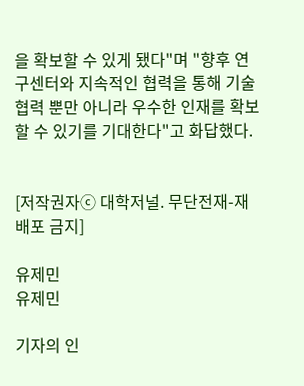을 확보할 수 있게 됐다"며 "향후 연구센터와 지속적인 협력을 통해 기술협력 뿐만 아니라 우수한 인재를 확보할 수 있기를 기대한다"고 화답했다.


[저작권자ⓒ 대학저널. 무단전재-재배포 금지]

유제민
유제민

기자의 인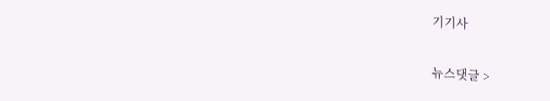기기사

뉴스댓글 >